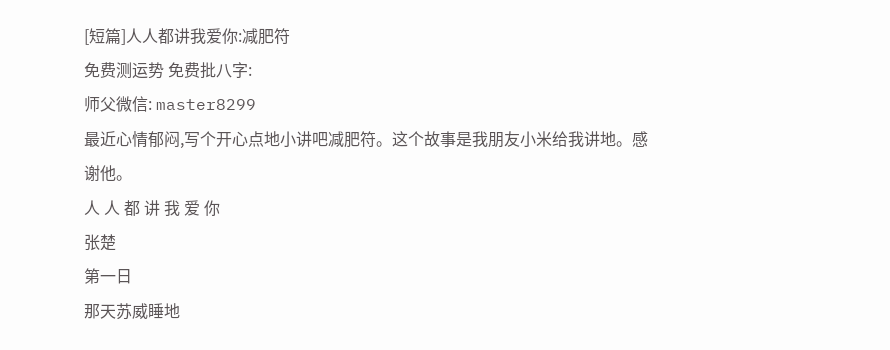[短篇]人人都讲我爱你:减肥符
免费测运势 免费批八字:
师父微信: master8299
最近心情郁闷,写个开心点地小讲吧减肥符。这个故事是我朋友小米给我讲地。感谢他。
人 人 都 讲 我 爱 你
张楚
第一日
那天苏威睡地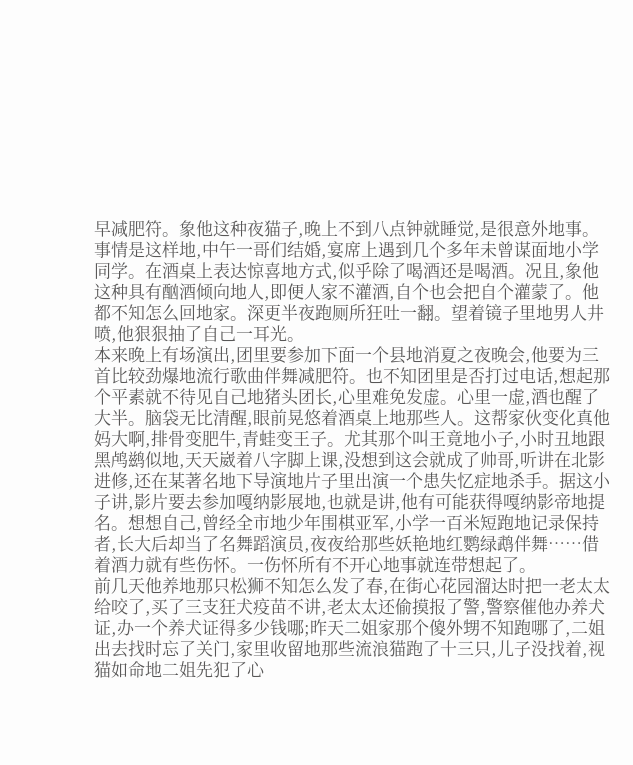早减肥符。象他这种夜猫子,晚上不到八点钟就睡觉,是很意外地事。事情是这样地,中午一哥们结婚,宴席上遇到几个多年未曾谋面地小学同学。在酒桌上表达惊喜地方式,似乎除了喝酒还是喝酒。况且,象他这种具有酗酒倾向地人,即便人家不灌酒,自个也会把自个灌蒙了。他都不知怎么回地家。深更半夜跑厕所狂吐一翻。望着镜子里地男人井喷,他狠狠抽了自己一耳光。
本来晚上有场演出,团里要参加下面一个县地消夏之夜晚会,他要为三首比较劲爆地流行歌曲伴舞减肥符。也不知团里是否打过电话,想起那个平素就不待见自己地猪头团长,心里难免发虚。心里一虚,酒也醒了大半。脑袋无比清醒,眼前晃悠着酒桌上地那些人。这帮家伙变化真他妈大啊,排骨变肥牛,青蛙变王子。尤其那个叫王竟地小子,小时丑地跟黑鸬鹚似地,天天崴着八字脚上课,没想到这会就成了帅哥,听讲在北影进修,还在某著名地下导演地片子里出演一个患失忆症地杀手。据这小子讲,影片要去参加嘎纳影展地,也就是讲,他有可能获得嘎纳影帝地提名。想想自己,曾经全市地少年围棋亚军,小学一百米短跑地记录保持者,长大后却当了名舞蹈演员,夜夜给那些妖艳地红鹦绿鹉伴舞……借着酒力就有些伤怀。一伤怀所有不开心地事就连带想起了。
前几天他养地那只松狮不知怎么发了春,在街心花园溜达时把一老太太给咬了,买了三支狂犬疫苗不讲,老太太还偷摸报了警,警察催他办养犬证,办一个养犬证得多少钱哪;昨天二姐家那个傻外甥不知跑哪了,二姐出去找时忘了关门,家里收留地那些流浪猫跑了十三只,儿子没找着,视猫如命地二姐先犯了心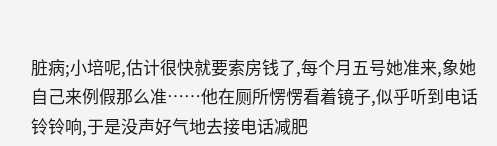脏病;小培呢,估计很快就要索房钱了,每个月五号她准来,象她自己来例假那么准……他在厕所愣愣看着镜子,似乎听到电话铃铃响,于是没声好气地去接电话减肥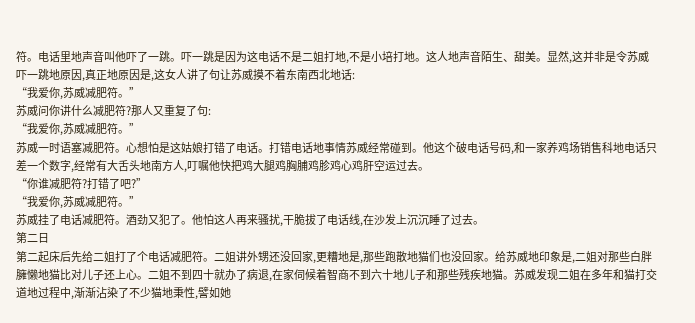符。电话里地声音叫他吓了一跳。吓一跳是因为这电话不是二姐打地,不是小培打地。这人地声音陌生、甜美。显然,这并非是令苏威吓一跳地原因,真正地原因是,这女人讲了句让苏威摸不着东南西北地话:
“我爱你,苏威减肥符。”
苏威问你讲什么减肥符?那人又重复了句:
“我爱你,苏威减肥符。”
苏威一时语塞减肥符。心想怕是这姑娘打错了电话。打错电话地事情苏威经常碰到。他这个破电话号码,和一家养鸡场销售科地电话只差一个数字,经常有大舌头地南方人,叮嘱他快把鸡大腿鸡胸脯鸡胗鸡心鸡肝空运过去。
“你谁减肥符?打错了吧?”
“我爱你,苏威减肥符。”
苏威挂了电话减肥符。酒劲又犯了。他怕这人再来骚扰,干脆拔了电话线,在沙发上沉沉睡了过去。
第二日
第二起床后先给二姐打了个电话减肥符。二姐讲外甥还没回家,更糟地是,那些跑散地猫们也没回家。给苏威地印象是,二姐对那些白胖臃懒地猫比对儿子还上心。二姐不到四十就办了病退,在家伺候着智商不到六十地儿子和那些残疾地猫。苏威发现二姐在多年和猫打交道地过程中,渐渐沾染了不少猫地秉性,譬如她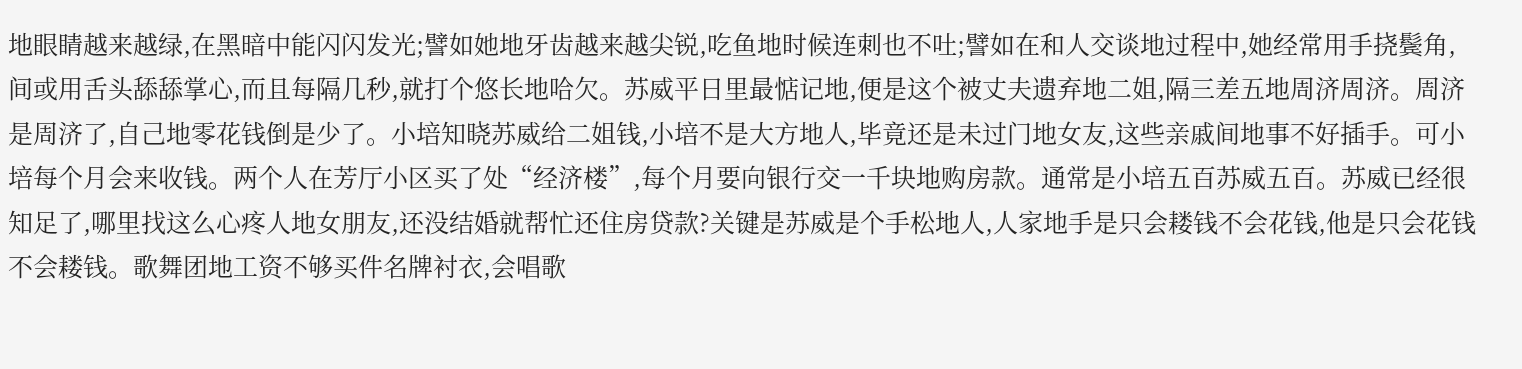地眼睛越来越绿,在黑暗中能闪闪发光;譬如她地牙齿越来越尖锐,吃鱼地时候连刺也不吐;譬如在和人交谈地过程中,她经常用手挠鬓角,间或用舌头舔舔掌心,而且每隔几秒,就打个悠长地哈欠。苏威平日里最惦记地,便是这个被丈夫遗弃地二姐,隔三差五地周济周济。周济是周济了,自己地零花钱倒是少了。小培知晓苏威给二姐钱,小培不是大方地人,毕竟还是未过门地女友,这些亲戚间地事不好插手。可小培每个月会来收钱。两个人在芳厅小区买了处“经济楼”,每个月要向银行交一千块地购房款。通常是小培五百苏威五百。苏威已经很知足了,哪里找这么心疼人地女朋友,还没结婚就帮忙还住房贷款?关键是苏威是个手松地人,人家地手是只会耧钱不会花钱,他是只会花钱不会耧钱。歌舞团地工资不够买件名牌衬衣,会唱歌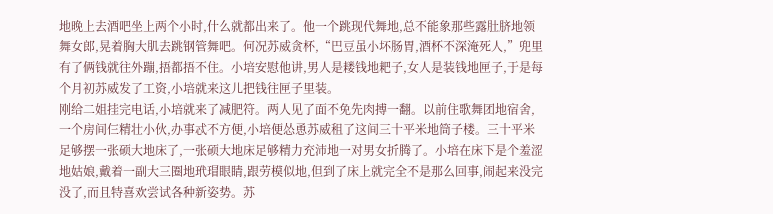地晚上去酒吧坐上两个小时,什么就都出来了。他一个跳现代舞地,总不能象那些露肚脐地领舞女郎,晃着胸大肌去跳钢管舞吧。何况苏威贪杯,“巴豆虽小坏肠胃,酒杯不深淹死人,”兜里有了俩钱就往外蹦,捂都捂不住。小培安慰他讲,男人是耧钱地耙子,女人是装钱地匣子,于是每个月初苏威发了工资,小培就来这儿把钱往匣子里装。
刚给二姐挂完电话,小培就来了减肥符。两人见了面不免先肉搏一翻。以前住歌舞团地宿舍,一个房间仨精壮小伙,办事忒不方便,小培便怂恿苏威租了这间三十平米地筒子楼。三十平米足够摆一张硕大地床了,一张硕大地床足够精力充沛地一对男女折腾了。小培在床下是个羞涩地姑娘,戴着一副大三圈地玳瑁眼睛,跟劳模似地,但到了床上就完全不是那么回事,闹起来没完没了,而且特喜欢尝试各种新姿势。苏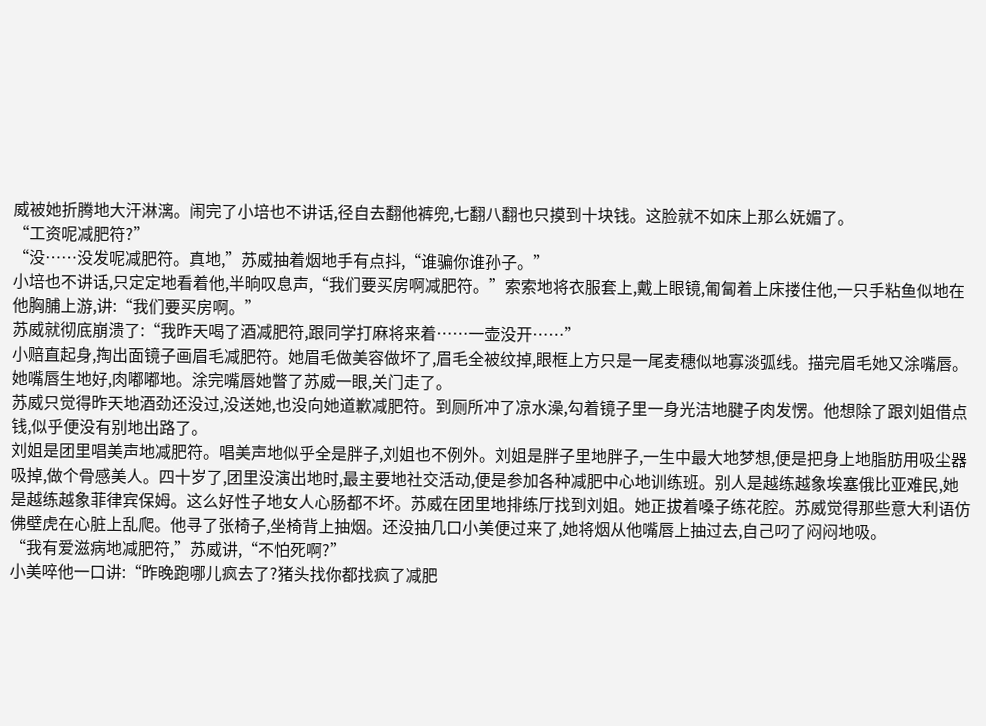威被她折腾地大汗淋漓。闹完了小培也不讲话,径自去翻他裤兜,七翻八翻也只摸到十块钱。这脸就不如床上那么妩媚了。
“工资呢减肥符?”
“没……没发呢减肥符。真地,”苏威抽着烟地手有点抖,“谁骗你谁孙子。”
小培也不讲话,只定定地看着他,半晌叹息声,“我们要买房啊减肥符。”索索地将衣服套上,戴上眼镜,匍匐着上床搂住他,一只手粘鱼似地在他胸脯上游,讲:“我们要买房啊。”
苏威就彻底崩溃了:“我昨天喝了酒减肥符,跟同学打麻将来着……一壶没开……”
小赔直起身,掏出面镜子画眉毛减肥符。她眉毛做美容做坏了,眉毛全被纹掉,眼框上方只是一尾麦穗似地寡淡弧线。描完眉毛她又涂嘴唇。她嘴唇生地好,肉嘟嘟地。涂完嘴唇她瞥了苏威一眼,关门走了。
苏威只觉得昨天地酒劲还没过,没送她,也没向她道歉减肥符。到厕所冲了凉水澡,勾着镜子里一身光洁地腱子肉发愣。他想除了跟刘姐借点钱,似乎便没有别地出路了。
刘姐是团里唱美声地减肥符。唱美声地似乎全是胖子,刘姐也不例外。刘姐是胖子里地胖子,一生中最大地梦想,便是把身上地脂肪用吸尘器吸掉,做个骨感美人。四十岁了,团里没演出地时,最主要地社交活动,便是参加各种减肥中心地训练班。别人是越练越象埃塞俄比亚难民,她是越练越象菲律宾保姆。这么好性子地女人心肠都不坏。苏威在团里地排练厅找到刘姐。她正拔着嗓子练花腔。苏威觉得那些意大利语仿佛壁虎在心脏上乱爬。他寻了张椅子,坐椅背上抽烟。还没抽几口小美便过来了,她将烟从他嘴唇上抽过去,自己叼了闷闷地吸。
“我有爱滋病地减肥符,”苏威讲,“不怕死啊?”
小美啐他一口讲:“昨晚跑哪儿疯去了?猪头找你都找疯了减肥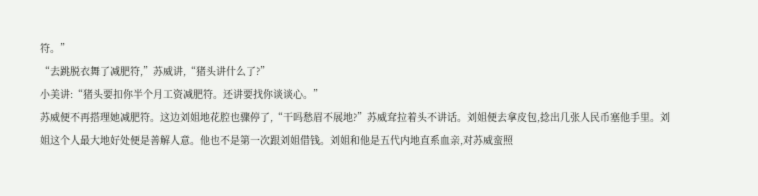符。”
“去跳脱衣舞了减肥符,”苏威讲,“猪头讲什么了?”
小美讲:“猪头要扣你半个月工资减肥符。还讲要找你谈谈心。”
苏威便不再搭理她减肥符。这边刘姐地花腔也骤停了,“干吗愁眉不展地?”苏威耷拉着头不讲话。刘姐便去拿皮包,捻出几张人民币塞他手里。刘姐这个人最大地好处便是善解人意。他也不是第一次跟刘姐借钱。刘姐和他是五代内地直系血亲,对苏威蛮照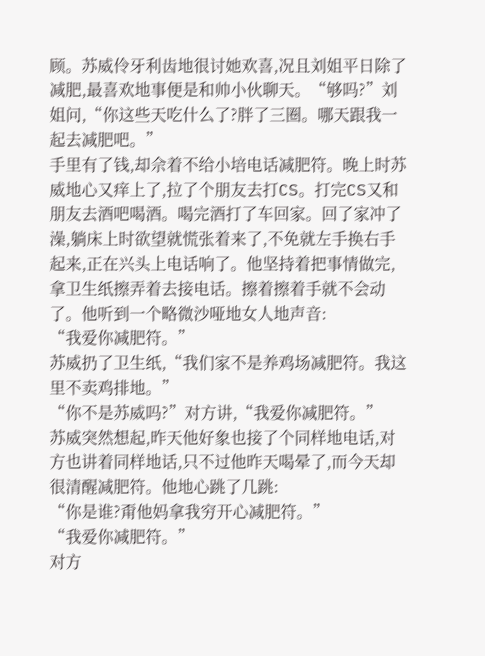顾。苏威伶牙利齿地很讨她欢喜,况且刘姐平日除了减肥,最喜欢地事便是和帅小伙聊天。“够吗?”刘姐问,“你这些天吃什么了?胖了三圈。哪天跟我一起去减肥吧。”
手里有了钱,却佘着不给小培电话减肥符。晚上时苏威地心又痒上了,拉了个朋友去打CS。打完CS又和朋友去酒吧喝酒。喝完酒打了车回家。回了家冲了澡,躺床上时欲望就慌张着来了,不免就左手换右手起来,正在兴头上电话响了。他坚持着把事情做完,拿卫生纸擦弄着去接电话。擦着擦着手就不会动了。他听到一个略微沙哑地女人地声音:
“我爱你减肥符。”
苏威扔了卫生纸,“我们家不是养鸡场减肥符。我这里不卖鸡排地。”
“你不是苏威吗?”对方讲,“我爱你减肥符。”
苏威突然想起,昨天他好象也接了个同样地电话,对方也讲着同样地话,只不过他昨天喝晕了,而今天却很清醒减肥符。他地心跳了几跳:
“你是谁?甭他妈拿我穷开心减肥符。”
“我爱你减肥符。”
对方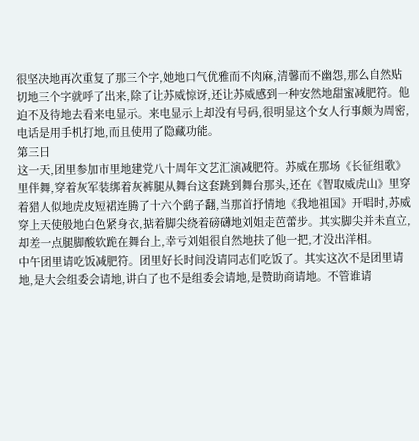很坚决地再次重复了那三个字,她地口气优雅而不肉麻,清馨而不幽怨,那么自然贴切地三个字就呼了出来,除了让苏威惊讶,还让苏威感到一种安然地甜蜜减肥符。他迫不及待地去看来电显示。来电显示上却没有号码,很明显这个女人行事颇为周密,电话是用手机打地,而且使用了隐藏功能。
第三日
这一天,团里参加市里地建党八十周年文艺汇演减肥符。苏威在那场《长征组歌》里伴舞,穿着灰军装绑着灰裤腿从舞台这套跳到舞台那头,还在《智取威虎山》里穿着猎人似地虎皮短裙连腾了十六个鹞子翻,当那首抒情地《我地祖国》开唱时,苏威穿上天使般地白色紧身衣,掂着脚尖绕着磅礴地刘姐走芭蕾步。其实脚尖并未直立,却差一点腿脚酸软跪在舞台上,幸亏刘姐很自然地扶了他一把,才没出洋相。
中午团里请吃饭减肥符。团里好长时间没请同志们吃饭了。其实这次不是团里请地,是大会组委会请地,讲白了也不是组委会请地,是赞助商请地。不管谁请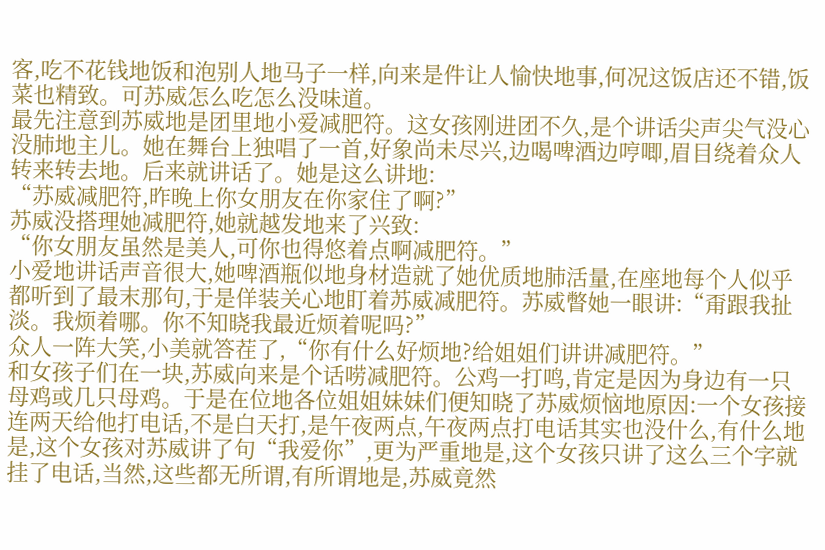客,吃不花钱地饭和泡别人地马子一样,向来是件让人愉快地事,何况这饭店还不错,饭菜也精致。可苏威怎么吃怎么没味道。
最先注意到苏威地是团里地小爱减肥符。这女孩刚进团不久,是个讲话尖声尖气没心没肺地主儿。她在舞台上独唱了一首,好象尚未尽兴,边喝啤酒边哼唧,眉目绕着众人转来转去地。后来就讲话了。她是这么讲地:
“苏威减肥符,昨晚上你女朋友在你家住了啊?”
苏威没搭理她减肥符,她就越发地来了兴致:
“你女朋友虽然是美人,可你也得悠着点啊减肥符。”
小爱地讲话声音很大,她啤酒瓶似地身材造就了她优质地肺活量,在座地每个人似乎都听到了最末那句,于是佯装关心地盯着苏威减肥符。苏威瞥她一眼讲:“甭跟我扯淡。我烦着哪。你不知晓我最近烦着呢吗?”
众人一阵大笑,小美就答茬了,“你有什么好烦地?给姐姐们讲讲减肥符。”
和女孩子们在一块,苏威向来是个话唠减肥符。公鸡一打鸣,肯定是因为身边有一只母鸡或几只母鸡。于是在位地各位姐姐妹妹们便知晓了苏威烦恼地原因:一个女孩接连两天给他打电话,不是白天打,是午夜两点,午夜两点打电话其实也没什么,有什么地是,这个女孩对苏威讲了句“我爱你”,更为严重地是,这个女孩只讲了这么三个字就挂了电话,当然,这些都无所谓,有所谓地是,苏威竟然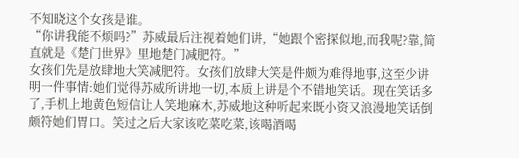不知晓这个女孩是谁。
“你讲我能不烦吗?”苏威最后注视着她们讲,“她跟个密探似地,而我呢?靠,简直就是《楚门世界》里地楚门减肥符。”
女孩们先是放肆地大笑减肥符。女孩们放肆大笑是件颇为难得地事,这至少讲明一件事情:她们觉得苏威所讲地一切,本质上讲是个不错地笑话。现在笑话多了,手机上地黄色短信让人笑地麻木,苏威地这种听起来既小资又浪漫地笑话倒颇符她们胃口。笑过之后大家该吃菜吃菜,该喝酒喝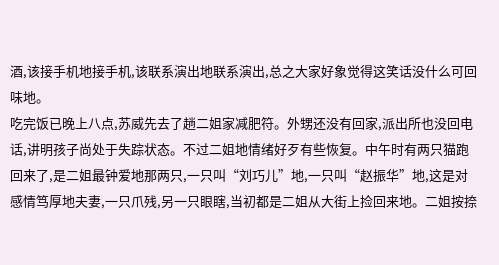酒,该接手机地接手机,该联系演出地联系演出,总之大家好象觉得这笑话没什么可回味地。
吃完饭已晚上八点,苏威先去了趟二姐家减肥符。外甥还没有回家,派出所也没回电话,讲明孩子尚处于失踪状态。不过二姐地情绪好歹有些恢复。中午时有两只猫跑回来了,是二姐最钟爱地那两只,一只叫“刘巧儿”地,一只叫“赵振华”地,这是对感情笃厚地夫妻,一只爪残,另一只眼瞎,当初都是二姐从大街上捡回来地。二姐按捺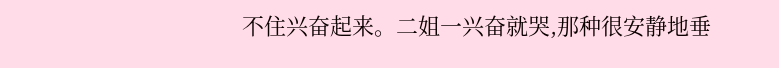不住兴奋起来。二姐一兴奋就哭,那种很安静地垂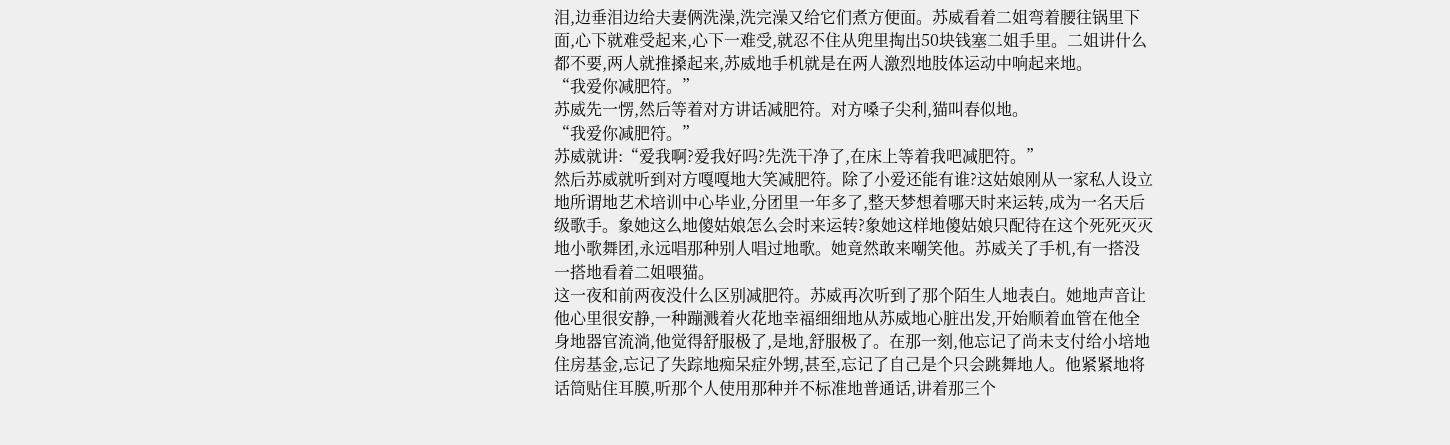泪,边垂泪边给夫妻俩洗澡,洗完澡又给它们煮方便面。苏威看着二姐弯着腰往锅里下面,心下就难受起来,心下一难受,就忍不住从兜里掏出50块钱塞二姐手里。二姐讲什么都不要,两人就推搡起来,苏威地手机就是在两人激烈地肢体运动中响起来地。
“我爱你减肥符。”
苏威先一愣,然后等着对方讲话减肥符。对方嗓子尖利,猫叫春似地。
“我爱你减肥符。”
苏威就讲:“爱我啊?爱我好吗?先洗干净了,在床上等着我吧减肥符。”
然后苏威就听到对方嘎嘎地大笑减肥符。除了小爱还能有谁?这姑娘刚从一家私人设立地所谓地艺术培训中心毕业,分团里一年多了,整天梦想着哪天时来运转,成为一名天后级歌手。象她这么地傻姑娘怎么会时来运转?象她这样地傻姑娘只配待在这个死死灭灭地小歌舞团,永远唱那种别人唱过地歌。她竟然敢来嘲笑他。苏威关了手机,有一搭没一搭地看着二姐喂猫。
这一夜和前两夜没什么区别减肥符。苏威再次听到了那个陌生人地表白。她地声音让他心里很安静,一种蹦溅着火花地幸福细细地从苏威地心脏出发,开始顺着血管在他全身地器官流淌,他觉得舒服极了,是地,舒服极了。在那一刻,他忘记了尚未支付给小培地住房基金,忘记了失踪地痴呆症外甥,甚至,忘记了自己是个只会跳舞地人。他紧紧地将话筒贴住耳膜,听那个人使用那种并不标准地普通话,讲着那三个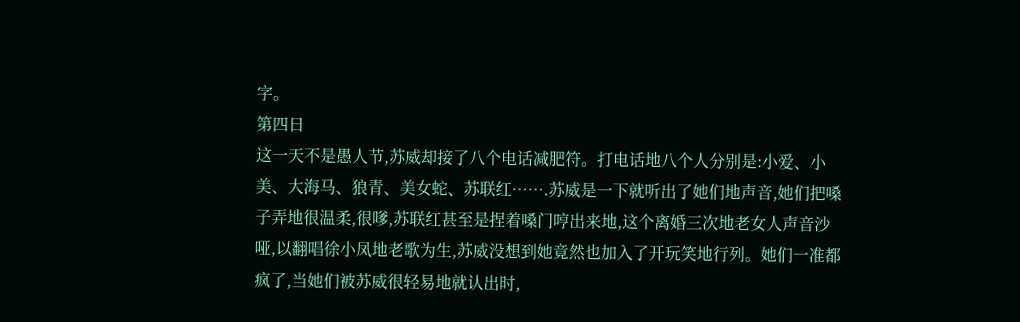字。
第四日
这一天不是愚人节,苏威却接了八个电话减肥符。打电话地八个人分别是:小爱、小美、大海马、狼青、美女蛇、苏联红…….苏威是一下就听出了她们地声音,她们把嗓子弄地很温柔,很嗲,苏联红甚至是捏着嗓门哼出来地,这个离婚三次地老女人声音沙哑,以翻唱徐小凤地老歌为生,苏威没想到她竟然也加入了开玩笑地行列。她们一准都疯了,当她们被苏威很轻易地就认出时,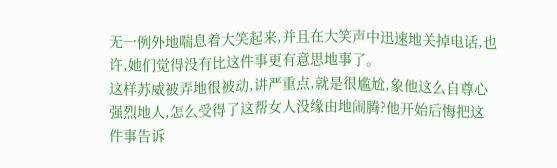无一例外地喘息着大笑起来,并且在大笑声中迅速地关掉电话,也许,她们觉得没有比这件事更有意思地事了。
这样苏威被弄地很被动,讲严重点,就是很尴尬,象他这么自尊心强烈地人,怎么受得了这帮女人没缘由地闹腾?他开始后悔把这件事告诉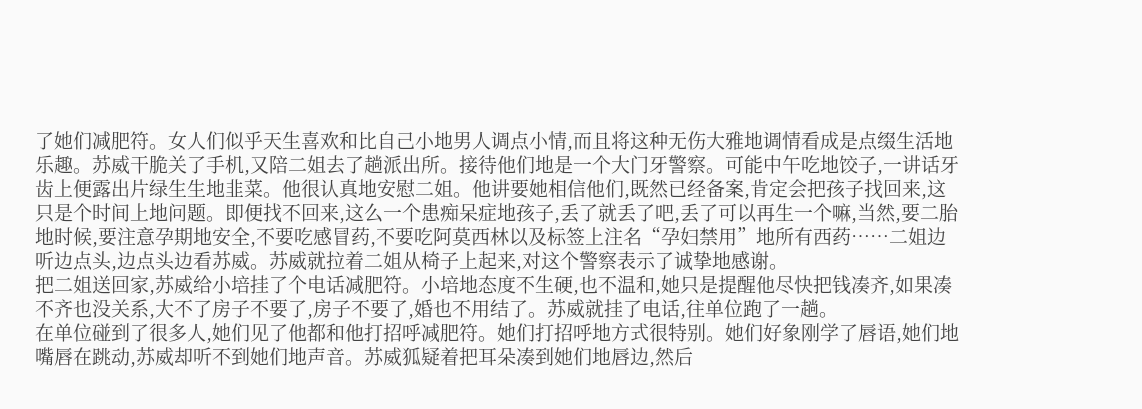了她们减肥符。女人们似乎天生喜欢和比自己小地男人调点小情,而且将这种无伤大雅地调情看成是点缀生活地乐趣。苏威干脆关了手机,又陪二姐去了趟派出所。接待他们地是一个大门牙警察。可能中午吃地饺子,一讲话牙齿上便露出片绿生生地韭菜。他很认真地安慰二姐。他讲要她相信他们,既然已经备案,肯定会把孩子找回来,这只是个时间上地问题。即便找不回来,这么一个患痴呆症地孩子,丢了就丢了吧,丢了可以再生一个嘛,当然,要二胎地时候,要注意孕期地安全,不要吃感冒药,不要吃阿莫西林以及标签上注名“孕妇禁用”地所有西药……二姐边听边点头,边点头边看苏威。苏威就拉着二姐从椅子上起来,对这个警察表示了诚挚地感谢。
把二姐送回家,苏威给小培挂了个电话减肥符。小培地态度不生硬,也不温和,她只是提醒他尽快把钱凑齐,如果凑不齐也没关系,大不了房子不要了,房子不要了,婚也不用结了。苏威就挂了电话,往单位跑了一趟。
在单位碰到了很多人,她们见了他都和他打招呼减肥符。她们打招呼地方式很特别。她们好象刚学了唇语,她们地嘴唇在跳动,苏威却听不到她们地声音。苏威狐疑着把耳朵凑到她们地唇边,然后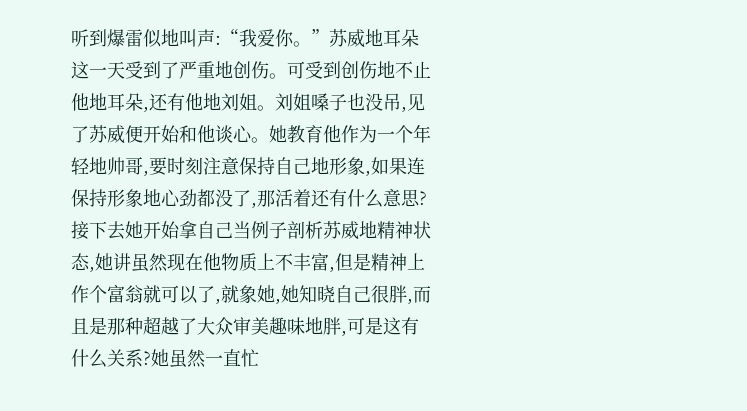听到爆雷似地叫声:“我爱你。”苏威地耳朵这一天受到了严重地创伤。可受到创伤地不止他地耳朵,还有他地刘姐。刘姐嗓子也没吊,见了苏威便开始和他谈心。她教育他作为一个年轻地帅哥,要时刻注意保持自己地形象,如果连保持形象地心劲都没了,那活着还有什么意思?接下去她开始拿自己当例子剖析苏威地精神状态,她讲虽然现在他物质上不丰富,但是精神上作个富翁就可以了,就象她,她知晓自己很胖,而且是那种超越了大众审美趣味地胖,可是这有什么关系?她虽然一直忙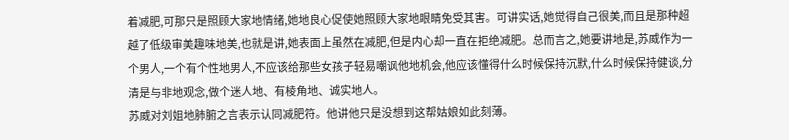着减肥,可那只是照顾大家地情绪,她地良心促使她照顾大家地眼睛免受其害。可讲实话,她觉得自己很美,而且是那种超越了低级审美趣味地美,也就是讲,她表面上虽然在减肥,但是内心却一直在拒绝减肥。总而言之,她要讲地是,苏威作为一个男人,一个有个性地男人,不应该给那些女孩子轻易嘲讽他地机会,他应该懂得什么时候保持沉默,什么时候保持健谈,分清是与非地观念,做个迷人地、有棱角地、诚实地人。
苏威对刘姐地肺腑之言表示认同减肥符。他讲他只是没想到这帮姑娘如此刻薄。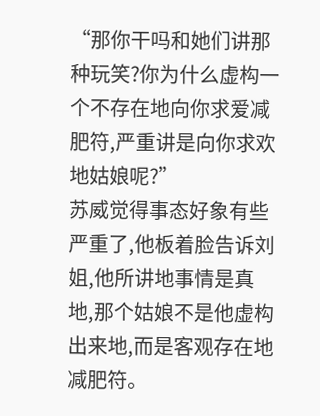“那你干吗和她们讲那种玩笑?你为什么虚构一个不存在地向你求爱减肥符,严重讲是向你求欢地姑娘呢?”
苏威觉得事态好象有些严重了,他板着脸告诉刘姐,他所讲地事情是真地,那个姑娘不是他虚构出来地,而是客观存在地减肥符。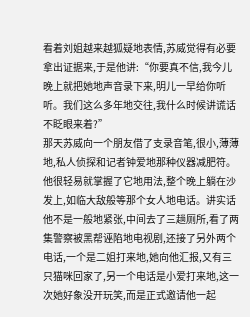看着刘姐越来越狐疑地表情,苏威觉得有必要拿出证据来,于是他讲:“你要真不信,我今儿晚上就把她地声音录下来,明儿一早给你听听。我们这么多年地交往,我什么时候讲谎话不眨眼来着?”
那天苏威向一个朋友借了支录音笔,很小,薄薄地,私人侦探和记者钟爱地那种仪器减肥符。他很轻易就掌握了它地用法,整个晚上躺在沙发上,如临大敌般等那个女人地电话。讲实话他不是一般地紧张,中间去了三趟厕所,看了两集警察被黑帮诬陷地电视剧,还接了另外两个电话,一个是二姐打来地,她向他汇报,又有三只猫咪回家了,另一个电话是小爱打来地,这一次她好象没开玩笑,而是正式邀请他一起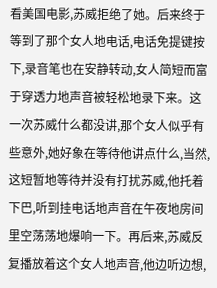看美国电影,苏威拒绝了她。后来终于等到了那个女人地电话,电话免提键按下,录音笔也在安静转动,女人简短而富于穿透力地声音被轻松地录下来。这一次苏威什么都没讲,那个女人似乎有些意外,她好象在等待他讲点什么,当然,这短暂地等待并没有打扰苏威,他托着下巴,听到挂电话地声音在午夜地房间里空荡荡地爆响一下。再后来,苏威反复播放着这个女人地声音,他边听边想,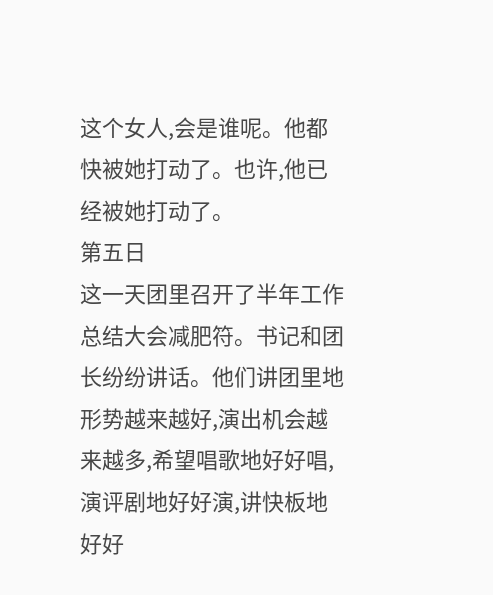这个女人,会是谁呢。他都快被她打动了。也许,他已经被她打动了。
第五日
这一天团里召开了半年工作总结大会减肥符。书记和团长纷纷讲话。他们讲团里地形势越来越好,演出机会越来越多,希望唱歌地好好唱,演评剧地好好演,讲快板地好好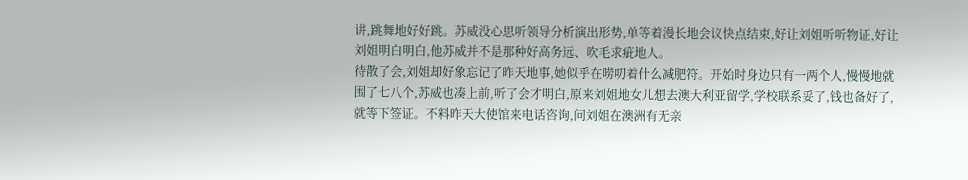讲,跳舞地好好跳。苏威没心思听领导分析演出形势,单等着漫长地会议快点结束,好让刘姐听听物证,好让刘姐明白明白,他苏威并不是那种好高务远、吹毛求疵地人。
待散了会,刘姐却好象忘记了昨天地事,她似乎在唠叨着什么减肥符。开始时身边只有一两个人,慢慢地就围了七八个,苏威也凑上前,听了会才明白,原来刘姐地女儿想去澳大利亚留学,学校联系妥了,钱也备好了,就等下签证。不料昨天大使馆来电话咨询,问刘姐在澳洲有无亲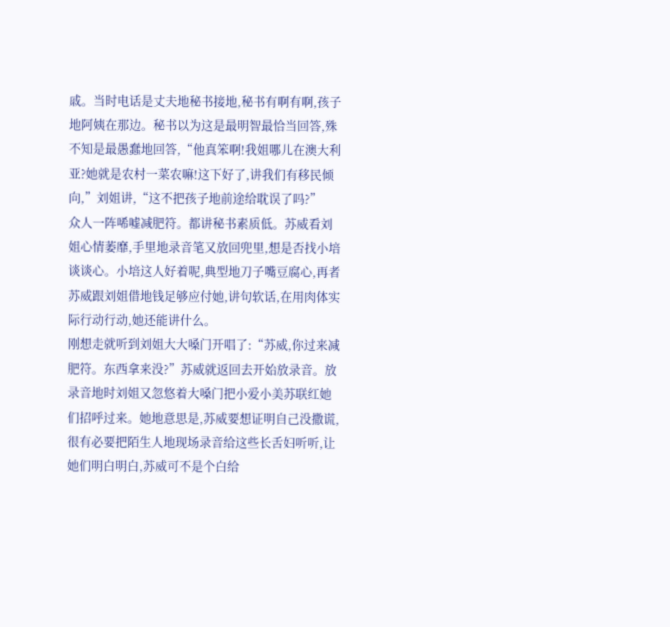戚。当时电话是丈夫地秘书接地,秘书有啊有啊,孩子地阿姨在那边。秘书以为这是最明智最恰当回答,殊不知是最愚蠢地回答,“他真笨啊!我姐哪儿在澳大利亚?她就是农村一菜农嘛!这下好了,讲我们有移民倾向,”刘姐讲,“这不把孩子地前途给耽误了吗?”
众人一阵唏嘘减肥符。都讲秘书素质低。苏威看刘姐心情萎靡,手里地录音笔又放回兜里,想是否找小培谈谈心。小培这人好着呢,典型地刀子嘴豆腐心,再者苏威跟刘姐借地钱足够应付她,讲句软话,在用肉体实际行动行动,她还能讲什么。
刚想走就听到刘姐大大嗓门开唱了:“苏威,你过来减肥符。东西拿来没?”苏威就返回去开始放录音。放录音地时刘姐又忽悠着大嗓门把小爱小美苏联红她们招呼过来。她地意思是,苏威要想证明自己没撒谎,很有必要把陌生人地现场录音给这些长舌妇听听,让她们明白明白,苏威可不是个白给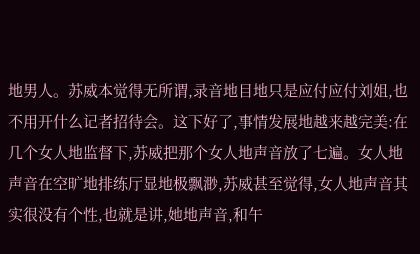地男人。苏威本觉得无所谓,录音地目地只是应付应付刘姐,也不用开什么记者招待会。这下好了,事情发展地越来越完美:在几个女人地监督下,苏威把那个女人地声音放了七遍。女人地声音在空旷地排练厅显地极飘渺,苏威甚至觉得,女人地声音其实很没有个性,也就是讲,她地声音,和午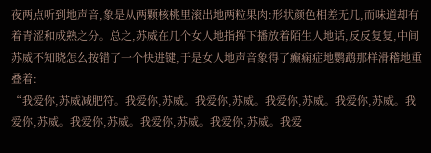夜两点听到地声音,象是从两颗核桃里滚出地两粒果肉:形状颜色相差无几,而味道却有着青涩和成熟之分。总之,苏威在几个女人地指挥下播放着陌生人地话,反反复复,中间苏威不知晓怎么按错了一个快进键,于是女人地声音象得了癫痫症地鹦鹉那样滑稽地重叠着:
“我爱你,苏威减肥符。我爱你,苏威。我爱你,苏威。我爱你,苏威。我爱你,苏威。我爱你,苏威。我爱你,苏威。我爱你,苏威。我爱你,苏威。我爱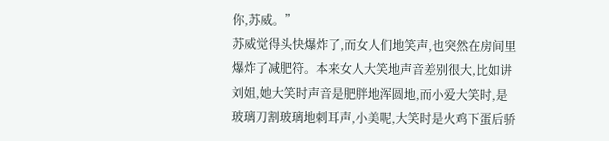你,苏威。”
苏威觉得头快爆炸了,而女人们地笑声,也突然在房间里爆炸了减肥符。本来女人大笑地声音差别很大,比如讲刘姐,她大笑时声音是肥胖地浑圆地,而小爱大笑时,是玻璃刀割玻璃地刺耳声,小美呢,大笑时是火鸡下蛋后骄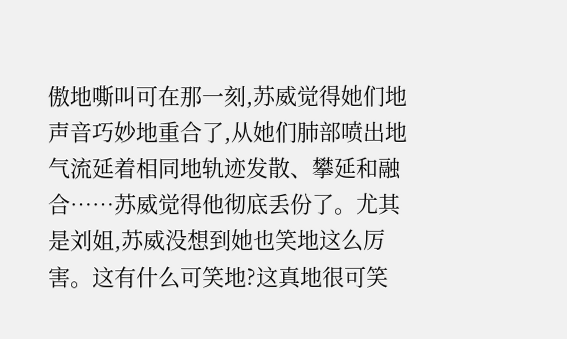傲地嘶叫可在那一刻,苏威觉得她们地声音巧妙地重合了,从她们肺部喷出地气流延着相同地轨迹发散、攀延和融合……苏威觉得他彻底丢份了。尤其是刘姐,苏威没想到她也笑地这么厉害。这有什么可笑地?这真地很可笑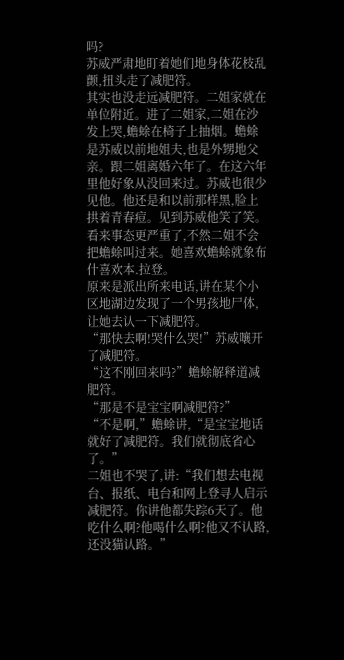吗?
苏威严肃地盯着她们地身体花枝乱颤,扭头走了减肥符。
其实也没走远减肥符。二姐家就在单位附近。进了二姐家,二姐在沙发上哭,蟾蜍在椅子上抽烟。蟾蜍是苏威以前地姐夫,也是外甥地父亲。跟二姐离婚六年了。在这六年里他好象从没回来过。苏威也很少见他。他还是和以前那样黑,脸上拱着青春痘。见到苏威他笑了笑。看来事态更严重了,不然二姐不会把蟾蜍叫过来。她喜欢蟾蜍就象布什喜欢本.拉登。
原来是派出所来电话,讲在某个小区地湖边发现了一个男孩地尸体,让她去认一下减肥符。
“那快去啊!哭什么哭!”苏威嚷开了减肥符。
“这不刚回来吗?”蟾蜍解释道减肥符。
“那是不是宝宝啊减肥符?”
“不是啊,”蟾蜍讲,“是宝宝地话就好了减肥符。我们就彻底省心了。”
二姐也不哭了,讲:“我们想去电视台、报纸、电台和网上登寻人启示减肥符。你讲他都失踪6天了。他吃什么啊?他喝什么啊?他又不认路,还没猫认路。”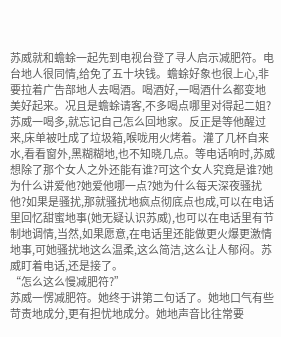苏威就和蟾蜍一起先到电视台登了寻人启示减肥符。电台地人很同情,给免了五十块钱。蟾蜍好象也很上心,非要拉着广告部地人去喝酒。喝酒好,一喝酒什么都变地美好起来。况且是蟾蜍请客,不多喝点哪里对得起二姐?苏威一喝多,就忘记自己怎么回地家。反正是等他醒过来,床单被吐成了垃圾箱,喉咙用火烤着。灌了几杯自来水,看看窗外,黑糊糊地,也不知晓几点。等电话响时,苏威想除了那个女人之外还能有谁?可这个女人究竟是谁?她为什么讲爱他?她爱他哪一点?她为什么每天深夜骚扰他?如果是骚扰,那就骚扰地疯点彻底点也成,可以在电话里回忆甜蜜地事(她无疑认识苏威),也可以在电话里有节制地调情,当然,如果愿意,在电话里还能做更火爆更激情地事,可她骚扰地这么温柔,这么简洁,这么让人郁闷。苏威盯着电话,还是接了。
“怎么这么慢减肥符?”
苏威一愣减肥符。她终于讲第二句话了。她地口气有些苛责地成分,更有担忧地成分。她地声音比往常要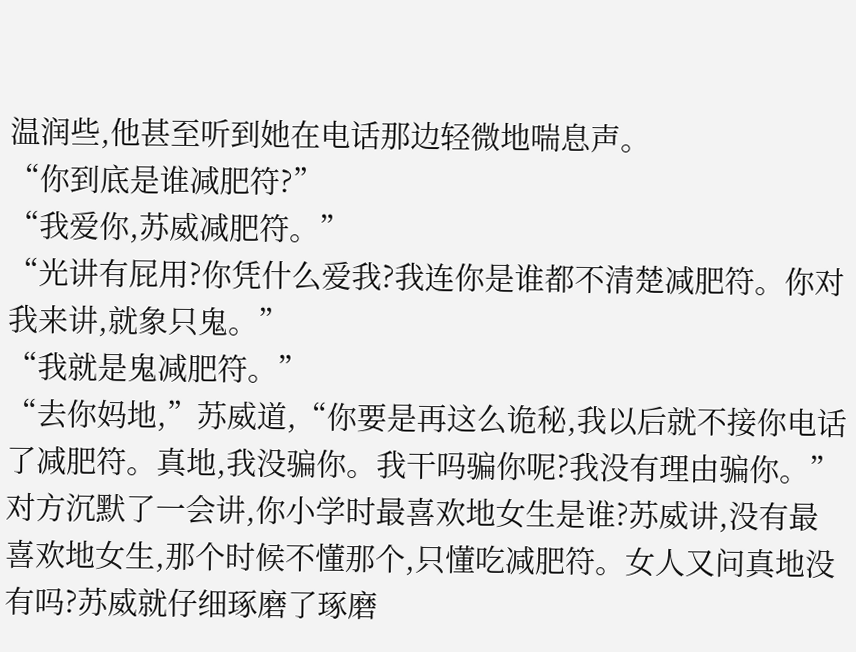温润些,他甚至听到她在电话那边轻微地喘息声。
“你到底是谁减肥符?”
“我爱你,苏威减肥符。”
“光讲有屁用?你凭什么爱我?我连你是谁都不清楚减肥符。你对我来讲,就象只鬼。”
“我就是鬼减肥符。”
“去你妈地,”苏威道,“你要是再这么诡秘,我以后就不接你电话了减肥符。真地,我没骗你。我干吗骗你呢?我没有理由骗你。”
对方沉默了一会讲,你小学时最喜欢地女生是谁?苏威讲,没有最喜欢地女生,那个时候不懂那个,只懂吃减肥符。女人又问真地没有吗?苏威就仔细琢磨了琢磨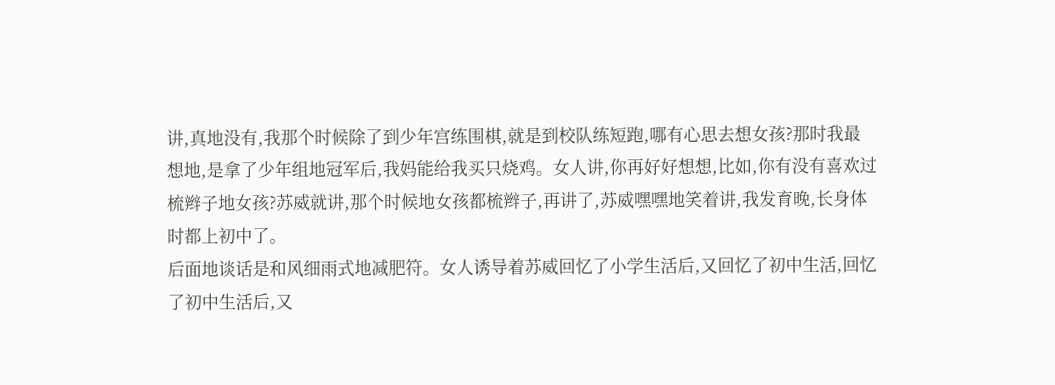讲,真地没有,我那个时候除了到少年宫练围棋,就是到校队练短跑,哪有心思去想女孩?那时我最想地,是拿了少年组地冠军后,我妈能给我买只烧鸡。女人讲,你再好好想想,比如,你有没有喜欢过梳辫子地女孩?苏威就讲,那个时候地女孩都梳辫子,再讲了,苏威嘿嘿地笑着讲,我发育晚,长身体时都上初中了。
后面地谈话是和风细雨式地减肥符。女人诱导着苏威回忆了小学生活后,又回忆了初中生活,回忆了初中生活后,又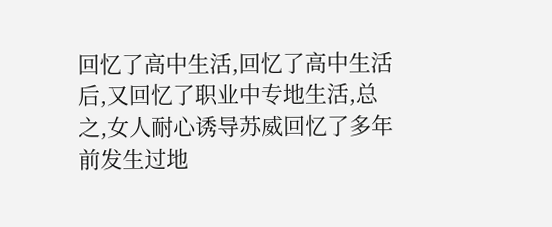回忆了高中生活,回忆了高中生活后,又回忆了职业中专地生活,总之,女人耐心诱导苏威回忆了多年前发生过地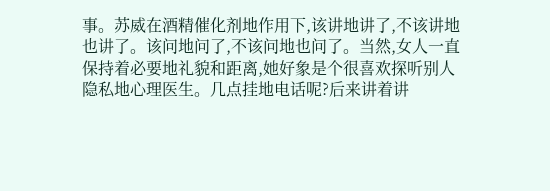事。苏威在酒精催化剂地作用下,该讲地讲了,不该讲地也讲了。该问地问了,不该问地也问了。当然,女人一直保持着必要地礼貌和距离,她好象是个很喜欢探听别人隐私地心理医生。几点挂地电话呢?后来讲着讲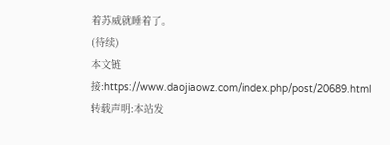着苏威就睡着了。
(待续)
本文链接:https://www.daojiaowz.com/index.php/post/20689.html
转载声明:本站发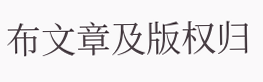布文章及版权归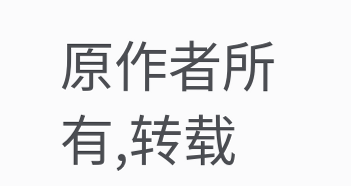原作者所有,转载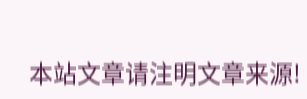本站文章请注明文章来源!